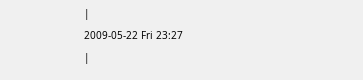|
2009-05-22 Fri 23:27
|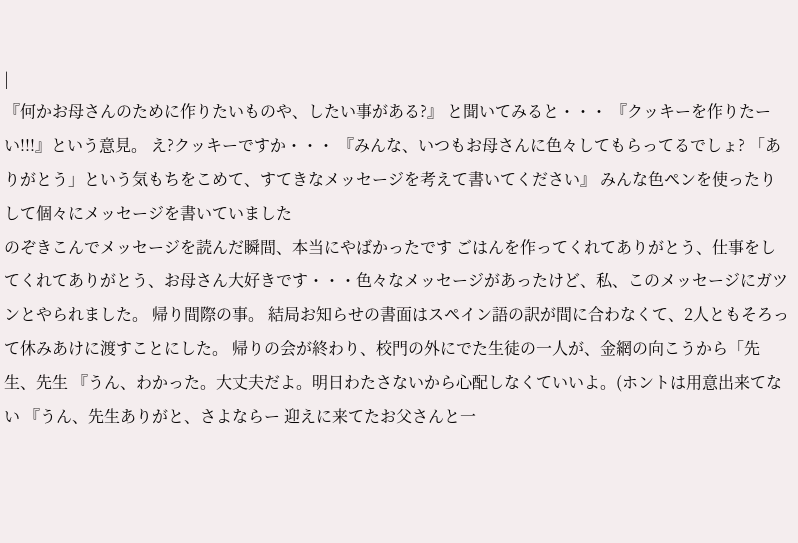|
『何かお母さんのために作りたいものや、したい事がある?』 と聞いてみると・・・ 『クッキーを作りたーい!!!』という意見。 え?クッキーですか・・・ 『みんな、いつもお母さんに色々してもらってるでしょ? 「ありがとう」という気もちをこめて、すてきなメッセージを考えて書いてください』 みんな色ペンを使ったりして個々にメッセージを書いていました
のぞきこんでメッセージを読んだ瞬間、本当にやばかったです ごはんを作ってくれてありがとう、仕事をしてくれてありがとう、お母さん大好きです・・・色々なメッセージがあったけど、私、このメッセージにガツンとやられました。 帰り間際の事。 結局お知らせの書面はスペイン語の訳が間に合わなくて、2人ともそろって休みあけに渡すことにした。 帰りの会が終わり、校門の外にでた生徒の一人が、金網の向こうから「先生、先生 『うん、わかった。大丈夫だよ。明日わたさないから心配しなくていいよ。(ホントは用意出来てない 『うん、先生ありがと、さよならー 迎えに来てたお父さんと一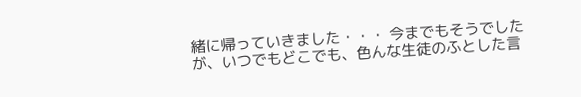緒に帰っていきました・・・ 今までもそうでしたが、いつでもどこでも、色んな生徒のふとした言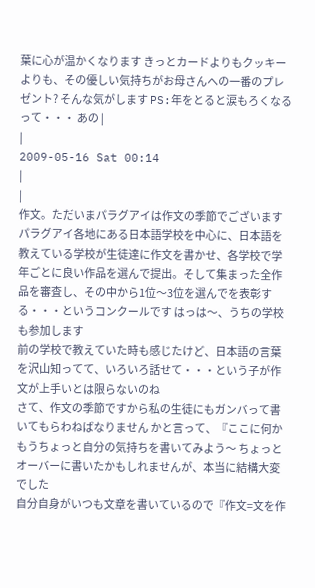葉に心が温かくなります きっとカードよりもクッキーよりも、その優しい気持ちがお母さんへの一番のプレゼント? そんな気がします PS:年をとると涙もろくなるって・・・ あの |
|
2009-05-16 Sat 00:14
|
|
作文。ただいまパラグアイは作文の季節でございます パラグアイ各地にある日本語学校を中心に、日本語を教えている学校が生徒達に作文を書かせ、各学校で学年ごとに良い作品を選んで提出。そして集まった全作品を審査し、その中から1位〜3位を選んでを表彰する・・・というコンクールです はっは〜、うちの学校も参加します
前の学校で教えていた時も感じたけど、日本語の言葉を沢山知ってて、いろいろ話せて・・・という子が作文が上手いとは限らないのね
さて、作文の季節ですから私の生徒にもガンバって書いてもらわねばなりません かと言って、『ここに何かもうちょっと自分の気持ちを書いてみよう〜 ちょっとオーバーに書いたかもしれませんが、本当に結構大変でした
自分自身がいつも文章を書いているので『作文=文を作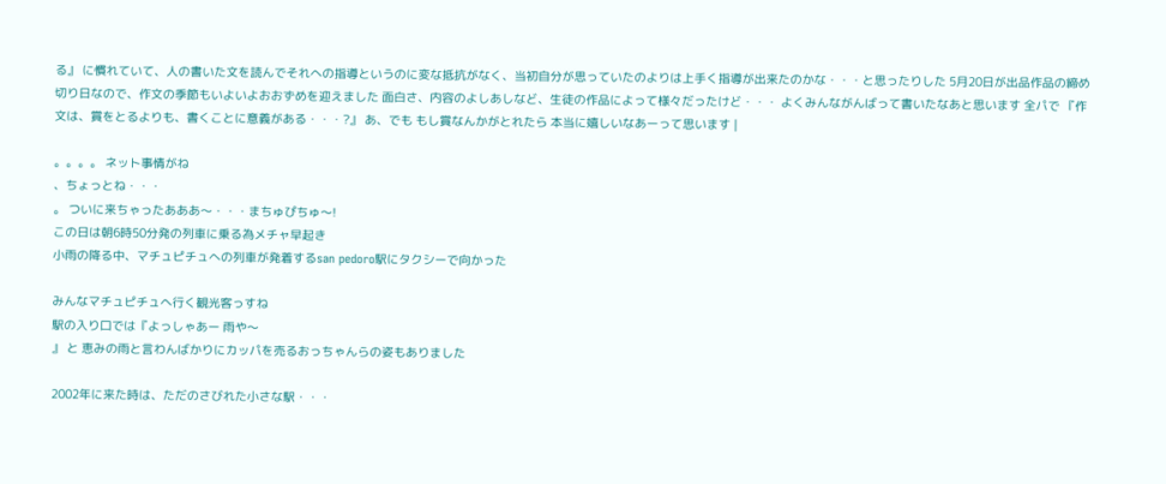る』 に慣れていて、人の書いた文を読んでそれへの指導というのに変な抵抗がなく、当初自分が思っていたのよりは上手く指導が出来たのかな・・・と思ったりした 5月20日が出品作品の締め切り日なので、作文の季節もいよいよおおずめを迎えました 面白さ、内容のよしあしなど、生徒の作品によって様々だったけど・・・ よくみんながんばって書いたなあと思います 全パで 『作文は、賞をとるよりも、書くことに意義がある・・・?』 あ、でも もし賞なんかがとれたら 本当に嬉しいなあーって思います |

。。。。 ネット事情がね
、ちょっとね・・・
。 ついに来ちゃったあああ〜・・・まちゅぴちゅ〜!
この日は朝6時50分発の列車に乗る為メチャ早起き
小雨の降る中、マチュピチュへの列車が発着するsan pedoro駅にタクシーで向かった

みんなマチュピチュへ行く観光客っすね
駅の入り口では『よっしゃあー 雨や〜
』 と 恵みの雨と言わんばかりにカッパを売るおっちゃんらの姿もありました

2002年に来た時は、ただのさびれた小さな駅・・・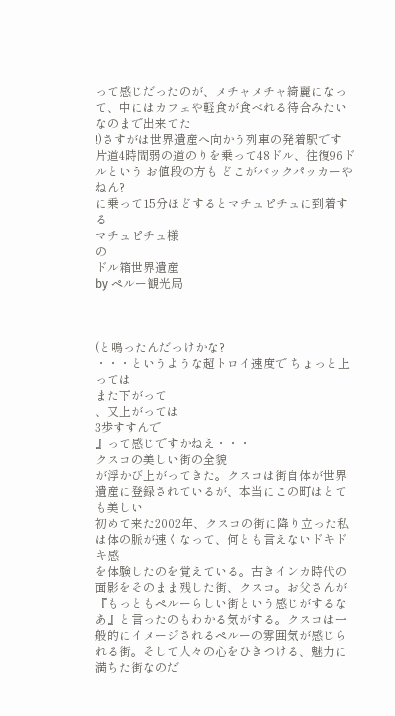って感じだったのが、メチャメチャ綺麗になって、中にはカフェや軽食が食べれる待合みたいなのまで出来てた
!)さすがは世界遺産へ向かう列車の発着駅です
片道4時間弱の道のりを乗って48ドル、往復96ドルという お値段の方も どこがバックパッカーやねん?
に乗って15分ほどするとマチュピチュに到着する
マチュピチュ様
の
ドル箱世界遺産
by ペルー観光局



(と鳴ったんだっけかな?
・・・というような超トロイ速度で ちょっと上っては
また下がって
、又上がっては
3歩すすんで
』って感じですかねえ・・・
クスコの美しい街の全貌
が浮かび上がってきた。クスコは街自体が世界遺産に登録されているが、本当にこの町はとても美しい
初めて来た2002年、クスコの街に降り立った私は体の脈が速くなって、何とも言えないドキドキ感
を体験したのを覚えている。古きインカ時代の面影をそのまま残した街、クスコ。お父さんが『もっともペルーらしい街という感じがするなあ』と言ったのもわかる気がする。クスコは一般的にイメージされるペルーの雰囲気が感じられる街。そして人々の心をひきつける、魅力に満ちた街なのだ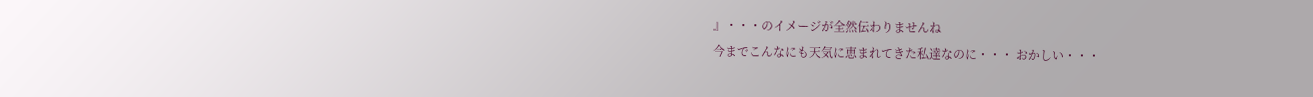』・・・のイメージが全然伝わりませんね
今までこんなにも天気に恵まれてきた私達なのに・・・ おかしい・・・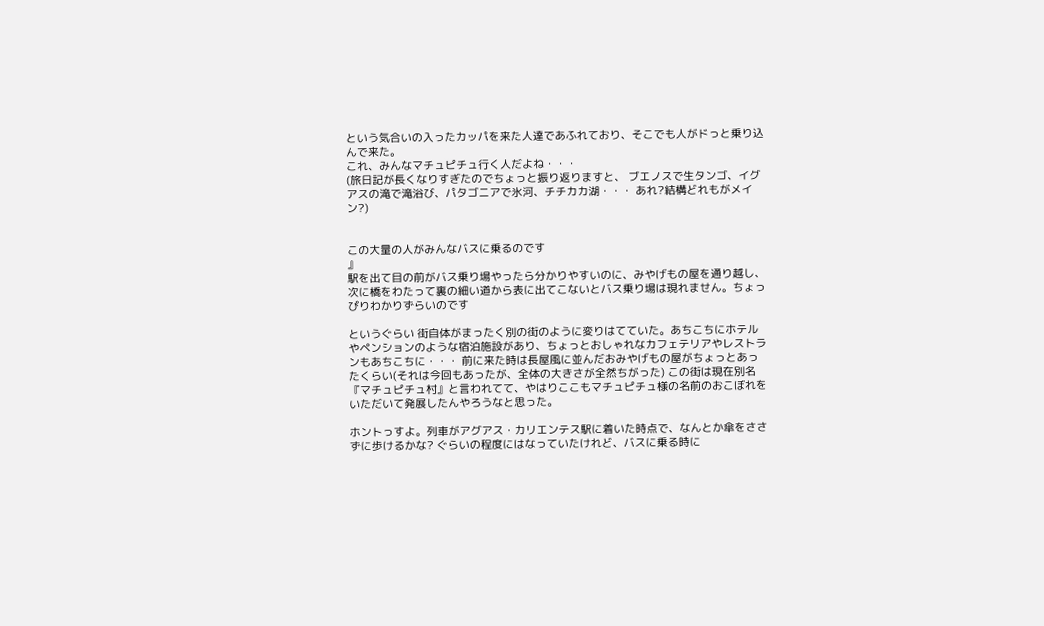という気合いの入ったカッパを来た人達であふれており、そこでも人がドっと乗り込んで来た。
これ、みんなマチュピチュ行く人だよね・・・
(旅日記が長くなりすぎたのでちょっと振り返りますと、 ブエノスで生タンゴ、イグアスの滝で滝浴び、パタゴニアで氷河、チチカカ湖・・・ あれ?結構どれもがメイン?)


この大量の人がみんなバスに乗るのです
』
駅を出て目の前がバス乗り場やったら分かりやすいのに、みやげもの屋を通り越し、次に橋をわたって裏の細い道から表に出てこないとバス乗り場は現れません。ちょっぴりわかりずらいのです

というぐらい 街自体がまったく別の街のように変りはてていた。あちこちにホテルやペンションのような宿泊施設があり、ちょっとおしゃれなカフェテリアやレストランもあちこちに・・・ 前に来た時は長屋風に並んだおみやげもの屋がちょっとあったくらい(それは今回もあったが、全体の大きさが全然ちがった) この街は現在別名『マチュピチュ村』と言われてて、やはりここもマチュピチュ様の名前のおこぼれをいただいて発展したんやろうなと思った。

ホントっすよ。列車がアグアス・カリエンテス駅に着いた時点で、なんとか傘をささずに歩けるかな? ぐらいの程度にはなっていたけれど、バスに乗る時に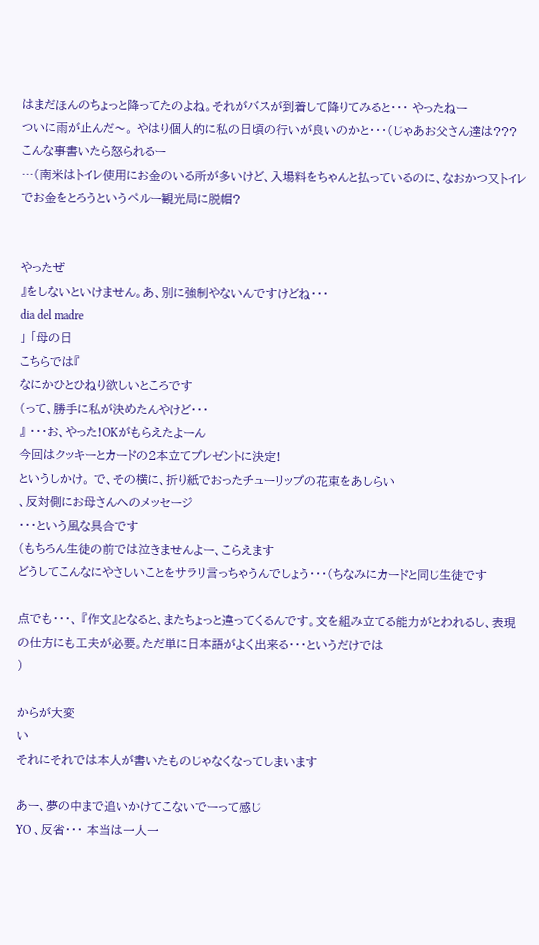はまだほんのちょっと降ってたのよね。それがバスが到着して降りてみると・・・ やったねー
ついに雨が止んだ〜。 やはり個人的に私の日頃の行いが良いのかと・・・(じゃあお父さん達は??? こんな事書いたら怒られるー
…(南米はトイレ使用にお金のいる所が多いけど、入場料をちゃんと払っているのに、なおかつ又トイレでお金をとろうというペルー観光局に脱帽?


やったぜ
』をしないといけません。あ、別に強制やないんですけどね・・・
dia del madre
」 「母の日
こちらでは『
なにかひとひねり欲しいところです
(って、勝手に私が決めたんやけど・・・
』 ・・・お、やった!OKがもらえたよーん
今回はクッキーとカードの2本立てプレゼントに決定!
というしかけ。 で、その横に、折り紙でおったチューリップの花束をあしらい
、反対側にお母さんへのメッセージ
・・・という風な具合です
(もちろん生徒の前では泣きませんよー、こらえます
どうしてこんなにやさしいことをサラリ言っちゃうんでしょう・・・(ちなみにカードと同じ生徒です

点でも・・・、 『作文』となると、またちょっと違ってくるんです。文を組み立てる能力がとわれるし、表現の仕方にも工夫が必要。ただ単に日本語がよく出来る・・・というだけでは
)

からが大変
い
それにそれでは本人が書いたものじゃなくなってしまいます

あー、夢の中まで追いかけてこないでーって感じ
YO 、反省・・・ 本当は一人一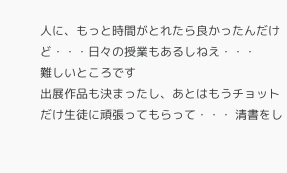人に、もっと時間がとれたら良かったんだけど・・・日々の授業もあるしねえ・・・
難しいところです
出展作品も決まったし、あとはもうチョットだけ生徒に頑張ってもらって・・・ 清書をし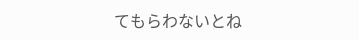てもらわないとね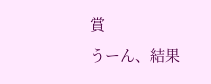賞
うーん、結果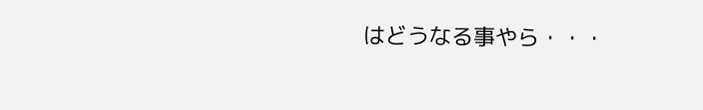はどうなる事やら・・・